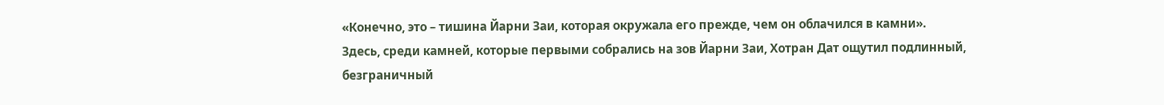«Конечно, это – тишина Йарни Заи, которая окружала его прежде, чем он облачился в камни».
Здесь, среди камней, которые первыми собрались на зов Йарни Заи, Хотран Дат ощутил подлинный, безграничный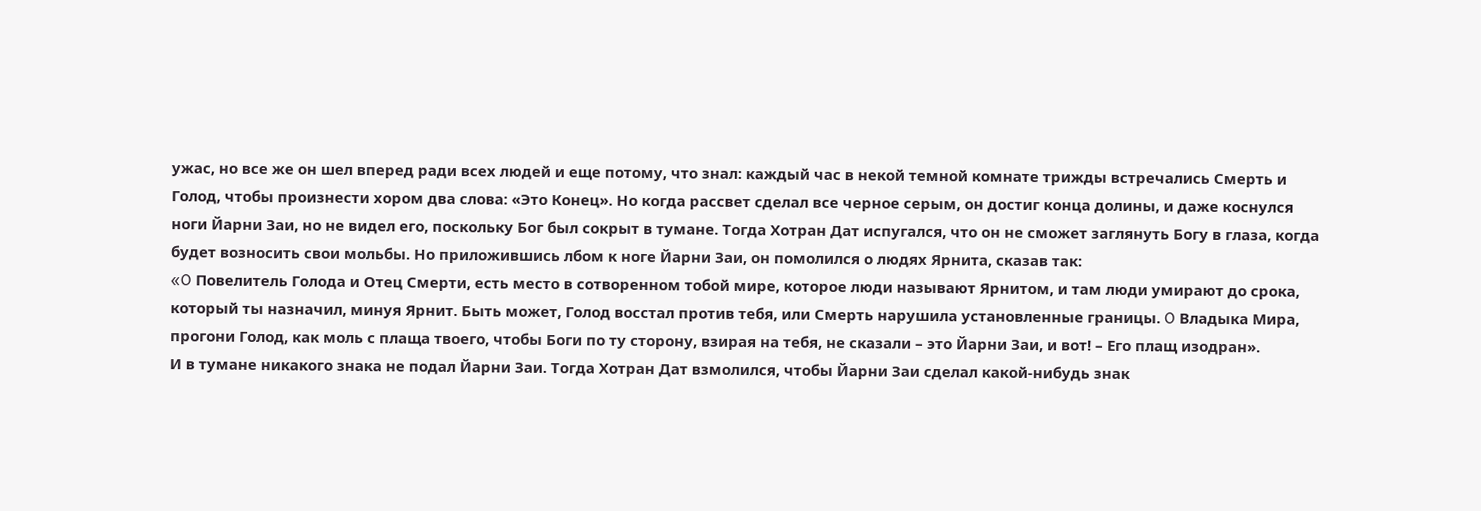ужас, но все же он шел вперед ради всех людей и еще потому, что знал: каждый час в некой темной комнате трижды встречались Смерть и Голод, чтобы произнести хором два слова: «Это Конец». Но когда рассвет сделал все черное серым, он достиг конца долины, и даже коснулся ноги Йарни Заи, но не видел его, поскольку Бог был сокрыт в тумане. Тогда Хотран Дат испугался, что он не сможет заглянуть Богу в глаза, когда будет возносить свои мольбы. Но приложившись лбом к ноге Йарни Заи, он помолился о людях Ярнита, сказав так:
«O Повелитель Голода и Отец Смерти, есть место в сотворенном тобой мире, которое люди называют Ярнитом, и там люди умирают до срока, который ты назначил, минуя Ярнит. Быть может, Голод восстал против тебя, или Смерть нарушила установленные границы. O Владыка Мира, прогони Голод, как моль с плаща твоего, чтобы Боги по ту сторону, взирая на тебя, не сказали – это Йарни Заи, и вот! – Его плащ изодран».
И в тумане никакого знака не подал Йарни Заи. Тогда Хотран Дат взмолился, чтобы Йарни Заи сделал какой-нибудь знак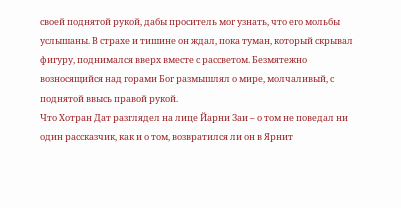своей поднятой рукой, дабы проситель мог узнать, что его мольбы услышаны. В страхе и тишине он ждал, пока туман, который скрывал фигуру, поднимался вверх вместе с рассветом. Безмятежно возносящийся над горами Бог размышлял о мире, молчаливый, с поднятой ввысь правой рукой.
Что Хотран Дат разглядел на лице Йарни Заи – о том не поведал ни один рассказчик, как и о том, возвратился ли он в Ярнит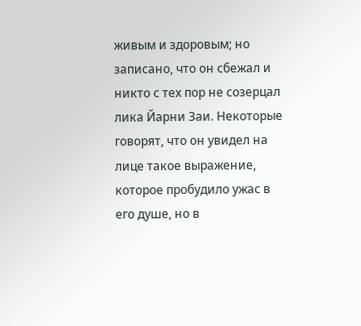живым и здоровым; но записано, что он сбежал и никто с тех пор не созерцал лика Йарни Заи. Некоторые говорят, что он увидел на лице такое выражение, которое пробудило ужас в его душе, но в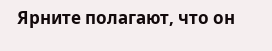Ярните полагают, что он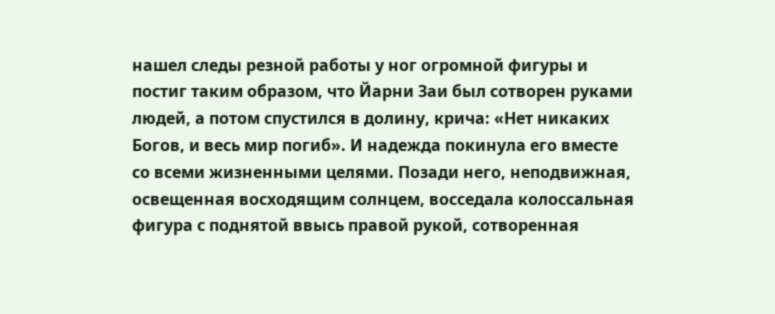нашел следы резной работы у ног огромной фигуры и постиг таким образом, что Йарни Заи был сотворен руками людей, а потом спустился в долину, крича: «Нет никаких Богов, и весь мир погиб». И надежда покинула его вместе со всеми жизненными целями. Позади него, неподвижная, освещенная восходящим солнцем, восседала колоссальная фигура с поднятой ввысь правой рукой, сотворенная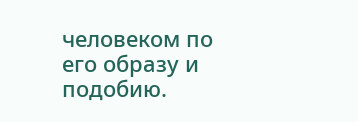человеком по его образу и подобию.